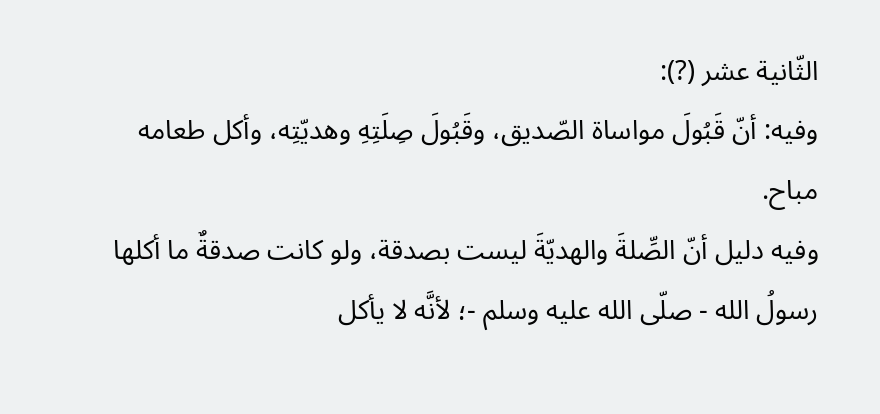الثّانية عشر (?):
وفيه: أنّ قَبُولَ مواساة الصّديق، وقَبُولَ صِلَتِهِ وهديّتِه، وأكل طعامه مباح.
وفيه دليل أنّ الصِّلةَ والهديّةَ ليست بصدقة، ولو كانت صدقةٌ ما أكلها رسولُ الله - صلّى الله عليه وسلم -؛ لأنَّه لا يأكل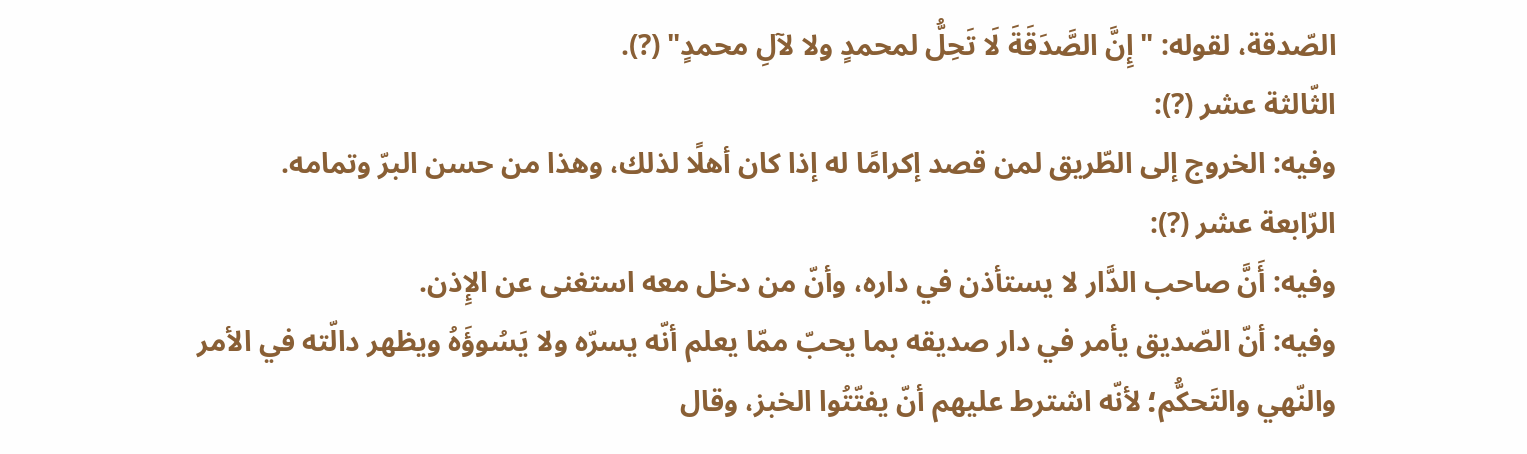الصّدقة، لقوله: "إِنَّ الصَّدَقَةَ لَا تَحِلُّ لمحمدٍ ولا لآلِ محمدٍ" (?).
الثّالثة عشر (?):
وفيه: الخروج إلى الطّريق لمن قصد إكرامًا له إذا كان أهلًا لذلك، وهذا من حسن البرّ وتمامه.
الرّابعة عشر (?):
وفيه: أَنَّ صاحب الدَّار لا يستأذن في داره، وأنّ من دخل معه استغنى عن الإِذن.
وفيه: أنّ الصّديق يأمر في دار صديقه بما يحبّ ممّا يعلم أنّه يسرّه ولا يَسُوؤَهُ ويظهر دالّته في الأمر والنّهي والتَحكُّم؛ لأنّه اشترط عليهم أنّ يفتّتُوا الخبز، وقال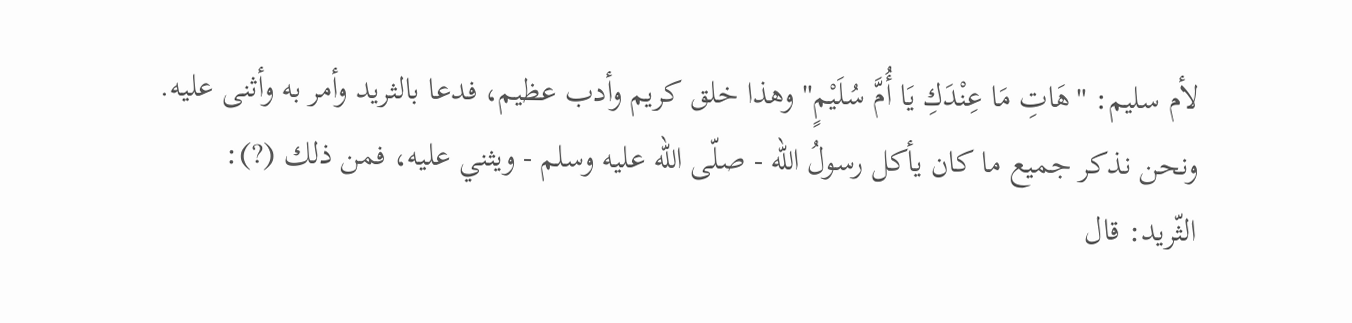لأم سليم: "هَاتِ مَا عِنْدَكِ يَا أُمَّ سُلَيْمٍ" وهذا خلق كريم وأدب عظيم، فدعا بالثريد وأمر به وأثنى عليه.
ونحن نذكر جميع ما كان يأكل رسولُ الله - صلّى الله عليه وسلم - ويثني عليه، فمن ذلك (?):
الثّريد: قال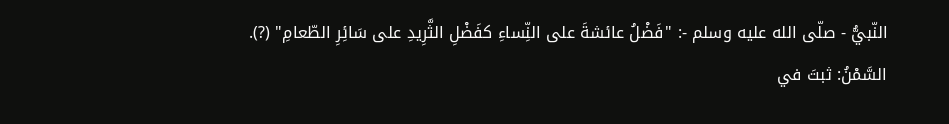النّبيُّ - صلّى الله عليه وسلم -: "فَضْلُ عائشةَ على النِّساءِ كفَضْلِ الثَّرِيدِ على سَائِرِ الطّعامِ" (?).
السَّمْنُ: ثبتَ في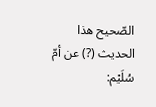الصّحيح هذا الحديث (?) عن أمّ سُلَيْم: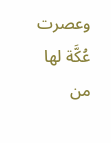وعصرت عُكَّة لها من